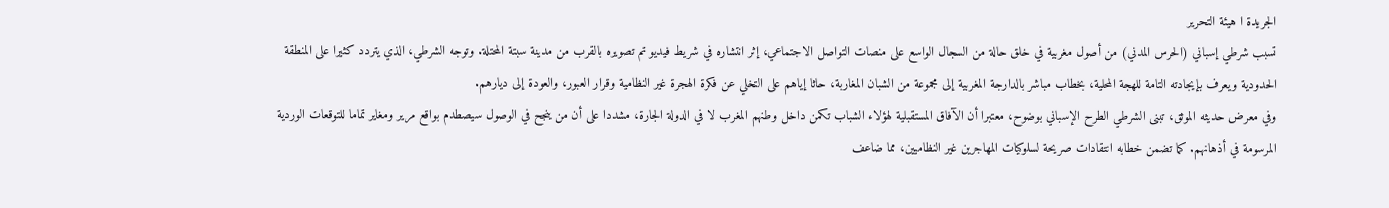الجريدة ا هيئة التحرير
تسبب شرطي إسباني (الحرس المدني) من أصول مغربية في خلق حالة من السجال الواسع على منصات التواصل الاجتماعي، إثر انتشاره في شريط فيديو تم تصويره بالقرب من مدينة سبتة المحتلة. وتوجه الشرطي، الذي يتردد كثيرا على المنطقة الحدودية ويعرف بإيجادته التامة للهجة المحلية، بخطاب مباشر بالدارجة المغربية إلى مجموعة من الشبان المغاربة، حاثا إياهم على التخلي عن فكرة الهجرة غير النظامية وقرار العبور، والعودة إلى ديارهم.
وفي معرض حديثه الموثق، تبنى الشرطي الطرح الإسباني بوضوح، معتبرا أن الآفاق المستقبلية لهؤلاء الشباب تكمن داخل وطنهم المغرب لا في الدولة الجارة، مشددا على أن من ينجح في الوصول سيصطدم بواقع مرير ومغاير تماما للتوقعات الوردية المرسومة في أذهانهم. كما تضمن خطابه انتقادات صريحة لسلوكيات المهاجرين غير النظاميين، مما ضاعف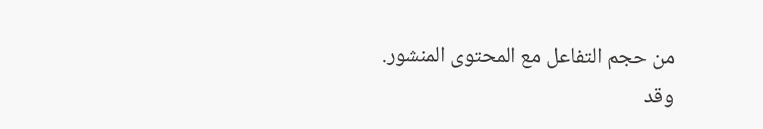من حجم التفاعل مع المحتوى المنشور.
وقد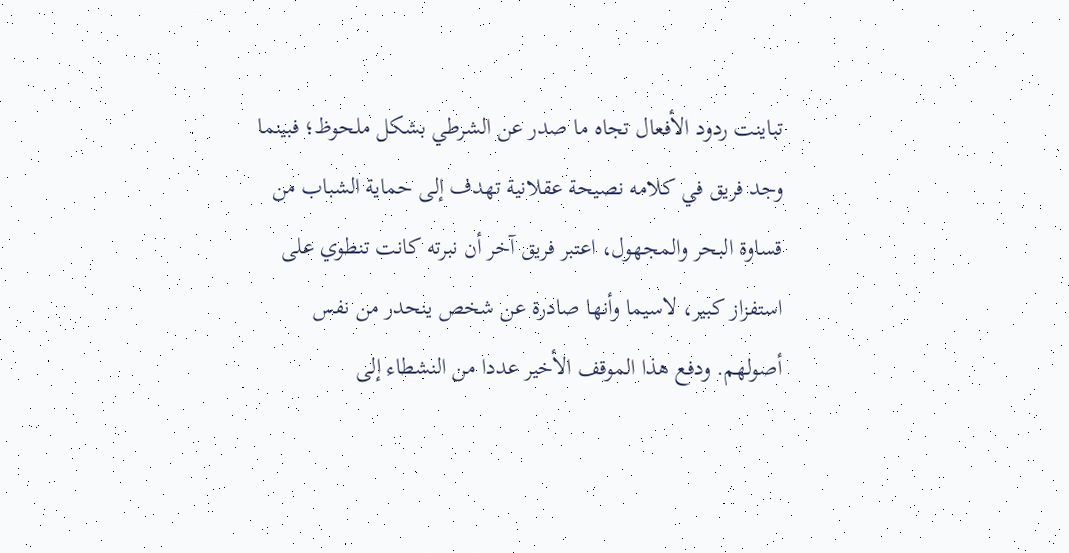تباينت ردود الأفعال تجاه ما صدر عن الشرطي بشكل ملحوظ؛ فبينما وجد فريق في كلامه نصيحة عقلانية تهدف إلى حماية الشباب من قساوة البحر والمجهول، اعتبر فريق آخر أن نبرته كانت تنطوي على استفزاز كبير، لاسيما وأنها صادرة عن شخص ينحدر من نفس أصولهم. ودفع هذا الموقف الأخير عددا من النشطاء إلى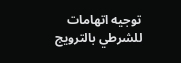توجيه اتهامات للشرطي بالترويج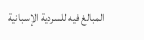المبالغ فيه للسردية الإسبانية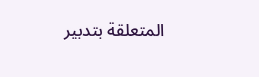المتعلقة بتدبير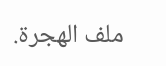ملف الهجرة.